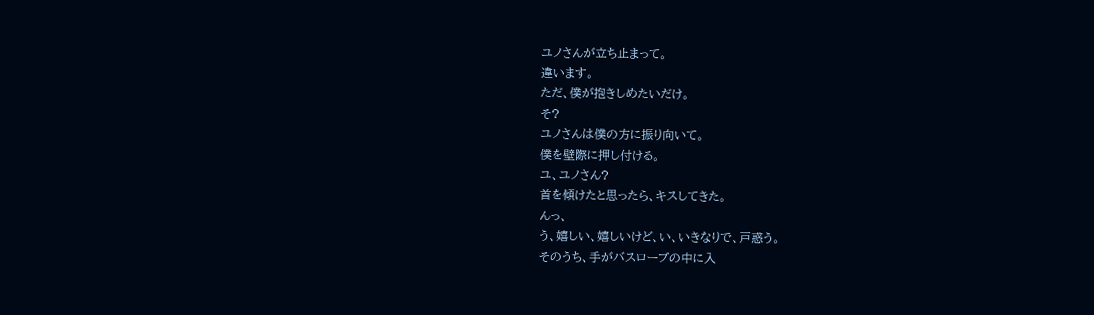ユノさんが立ち止まって。
違います。
ただ、僕が抱きしめたいだけ。
そ?
ユノさんは僕の方に振り向いて。
僕を壁際に押し付ける。
ユ、ユノさん?
首を傾けたと思ったら、キスしてきた。
んっ、
う、嬉しい、嬉しいけど、い、いきなりで、戸惑う。
そのうち、手がバスローブの中に入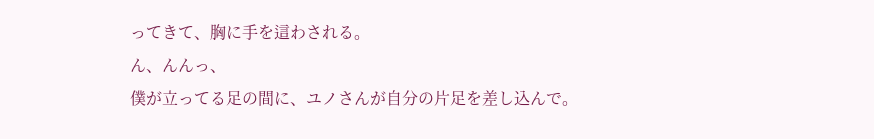ってきて、胸に手を這わされる。
ん、んんっ、
僕が立ってる足の間に、ユノさんが自分の片足を差し込んで。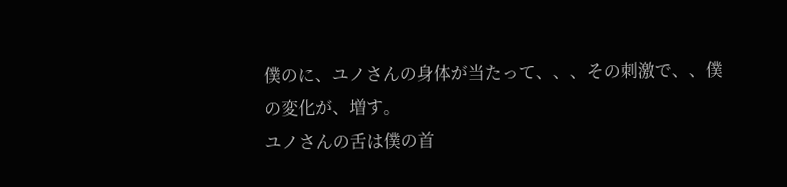僕のに、ユノさんの身体が当たって、、、その刺激で、、僕の変化が、増す。
ユノさんの舌は僕の首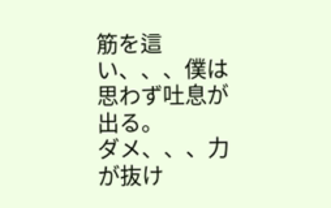筋を這い、、、僕は思わず吐息が出る。
ダメ、、、力が抜け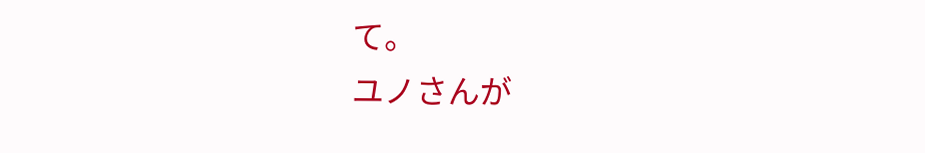て。
ユノさんが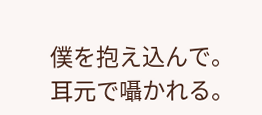僕を抱え込んで。
耳元で囁かれる。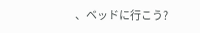、ベッドに行こう?